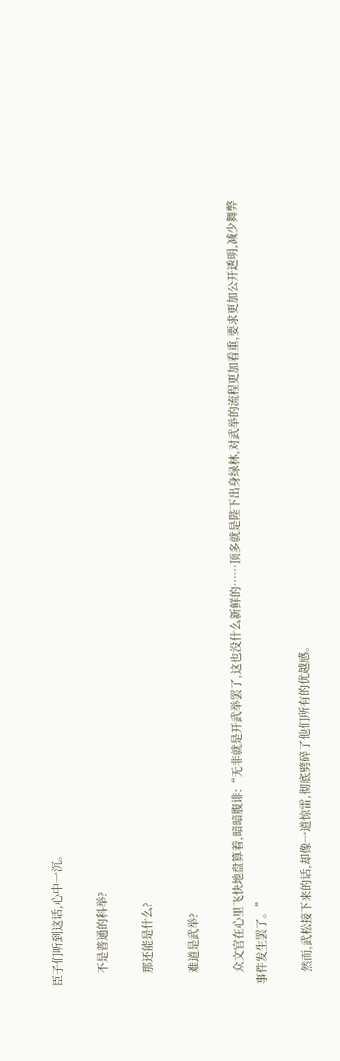臣子们听到这话,心中一沉。

    不是普通的科举?

    那还能是什么?

    难道是武举?

    众文官在心里飞快地盘算着,暗暗腹诽:“无非就是开武举罢了,这也没什么新鲜的……顶多就是陛下出身绿林,对武举的流程更加看重,要求更加公开透明,减少舞弊事件发生罢了。”

    然而,武松接下来的话,却像一道惊雷,彻底劈碎了他们所有的优越感。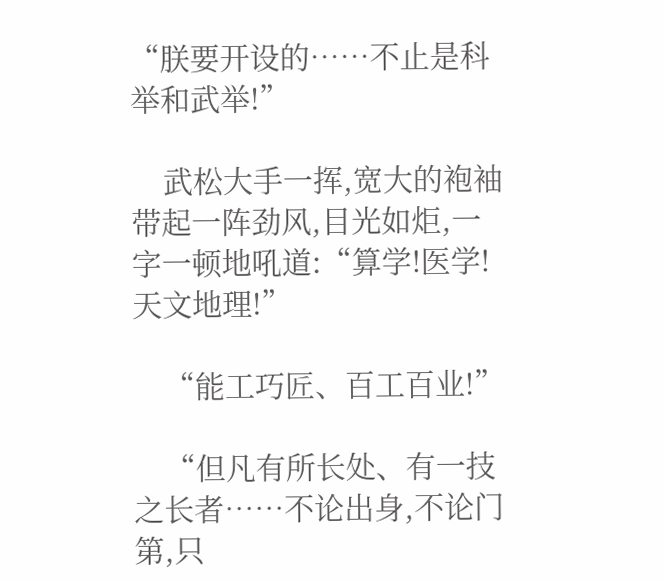“朕要开设的……不止是科举和武举!”

    武松大手一挥,宽大的袍袖带起一阵劲风,目光如炬,一字一顿地吼道:“算学!医学!天文地理!”

    “能工巧匠、百工百业!”

    “但凡有所长处、有一技之长者……不论出身,不论门第,只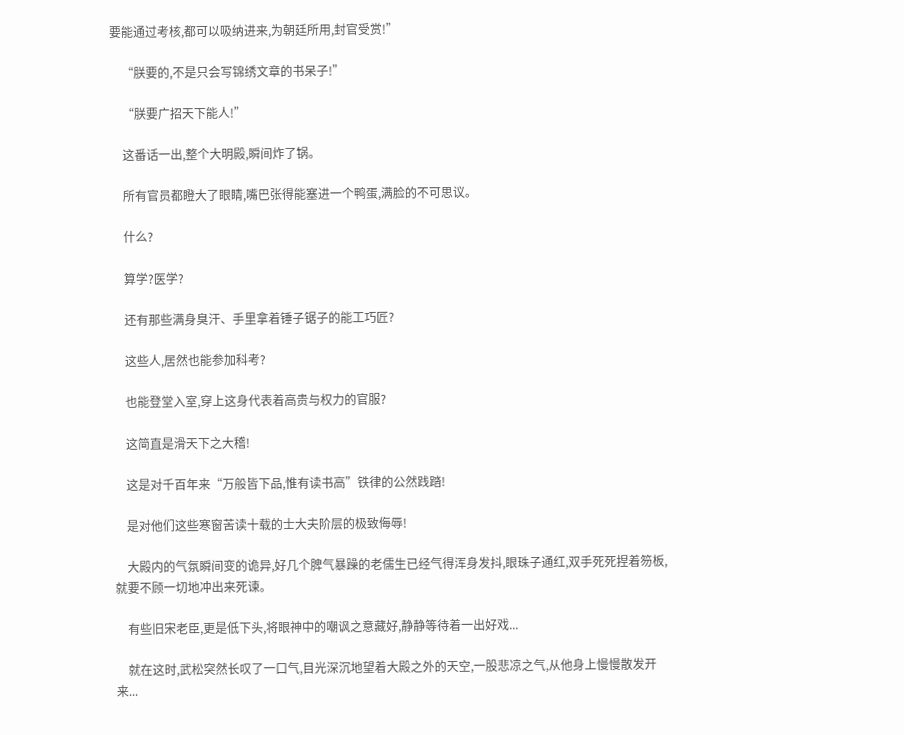要能通过考核,都可以吸纳进来,为朝廷所用,封官受赏!”

    “朕要的,不是只会写锦绣文章的书呆子!”

    “朕要广招天下能人!”

    这番话一出,整个大明殿,瞬间炸了锅。

    所有官员都瞪大了眼睛,嘴巴张得能塞进一个鸭蛋,满脸的不可思议。

    什么?

    算学?医学?

    还有那些满身臭汗、手里拿着锤子锯子的能工巧匠?

    这些人,居然也能参加科考?

    也能登堂入室,穿上这身代表着高贵与权力的官服?

    这简直是滑天下之大稽!

    这是对千百年来“万般皆下品,惟有读书高”铁律的公然践踏!

    是对他们这些寒窗苦读十载的士大夫阶层的极致侮辱!

    大殿内的气氛瞬间变的诡异,好几个脾气暴躁的老儒生已经气得浑身发抖,眼珠子通红,双手死死捏着笏板,就要不顾一切地冲出来死谏。

    有些旧宋老臣,更是低下头,将眼神中的嘲讽之意藏好,静静等待着一出好戏...

    就在这时,武松突然长叹了一口气,目光深沉地望着大殿之外的天空,一股悲凉之气,从他身上慢慢散发开来...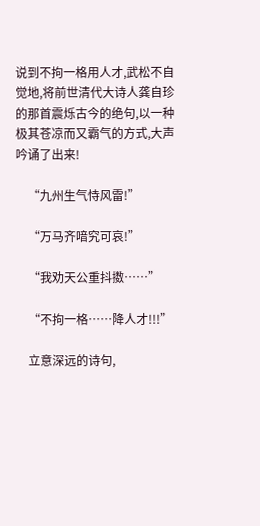说到不拘一格用人才,武松不自觉地,将前世清代大诗人龚自珍的那首震烁古今的绝句,以一种极其苍凉而又霸气的方式,大声吟诵了出来!

    “九州生气恃风雷!”

    “万马齐喑究可哀!”

    “我劝天公重抖擞……”

    “不拘一格……降人才!!!”

    立意深远的诗句,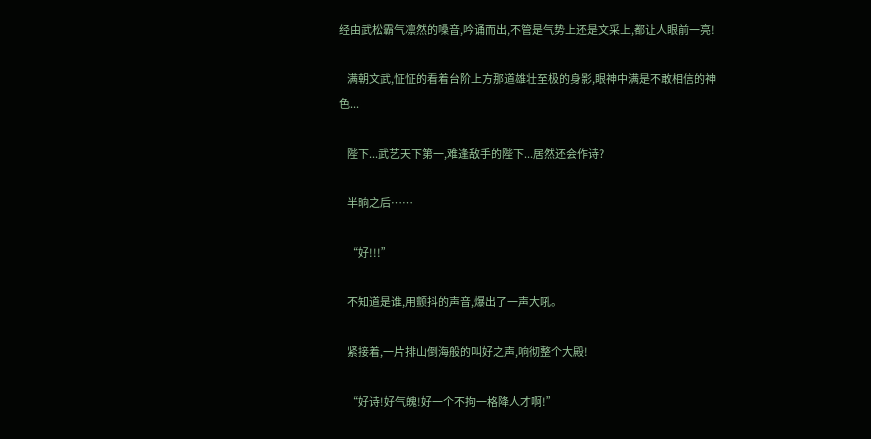经由武松霸气凛然的嗓音,吟诵而出,不管是气势上还是文采上,都让人眼前一亮!

    满朝文武,怔怔的看着台阶上方那道雄壮至极的身影,眼神中满是不敢相信的神色...

    陛下...武艺天下第一,难逢敌手的陛下...居然还会作诗?

    半晌之后……

    “好!!!”

    不知道是谁,用颤抖的声音,爆出了一声大吼。

    紧接着,一片排山倒海般的叫好之声,响彻整个大殿!

    “好诗!好气魄!好一个不拘一格降人才啊!”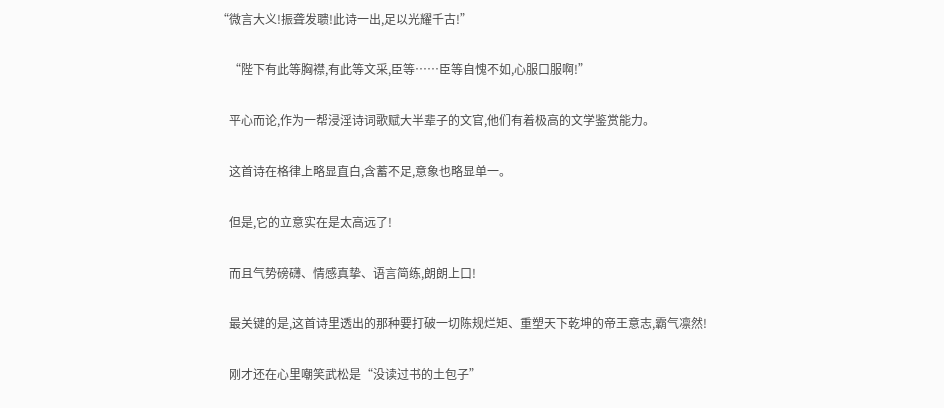“微言大义!振聋发聩!此诗一出,足以光耀千古!”

    “陛下有此等胸襟,有此等文采,臣等……臣等自愧不如,心服口服啊!”

    平心而论,作为一帮浸淫诗词歌赋大半辈子的文官,他们有着极高的文学鉴赏能力。

    这首诗在格律上略显直白,含蓄不足,意象也略显单一。

    但是,它的立意实在是太高远了!

    而且气势磅礴、情感真挚、语言简练,朗朗上口!

    最关键的是,这首诗里透出的那种要打破一切陈规烂矩、重塑天下乾坤的帝王意志,霸气凛然!

    刚才还在心里嘲笑武松是“没读过书的土包子”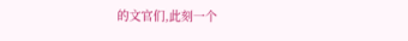的文官们,此刻一个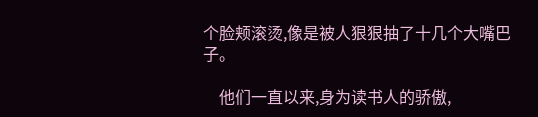个脸颊滚烫,像是被人狠狠抽了十几个大嘴巴子。

    他们一直以来,身为读书人的骄傲,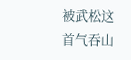被武松这首气吞山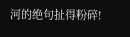河的绝句扯得粉碎!